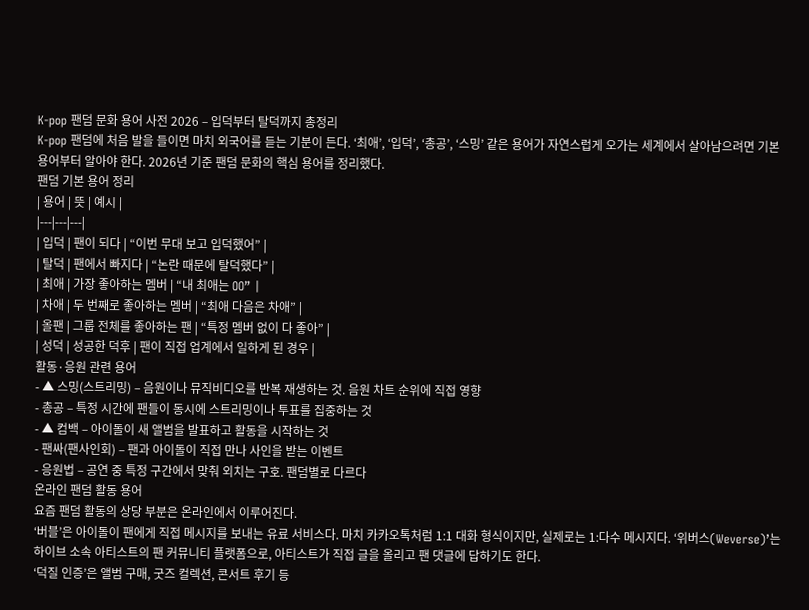K-pop 팬덤 문화 용어 사전 2026 – 입덕부터 탈덕까지 총정리
K-pop 팬덤에 처음 발을 들이면 마치 외국어를 듣는 기분이 든다. ‘최애’, ‘입덕’, ‘총공’, ‘스밍’ 같은 용어가 자연스럽게 오가는 세계에서 살아남으려면 기본 용어부터 알아야 한다. 2026년 기준 팬덤 문화의 핵심 용어를 정리했다.
팬덤 기본 용어 정리
| 용어 | 뜻 | 예시 |
|---|---|---|
| 입덕 | 팬이 되다 | “이번 무대 보고 입덕했어” |
| 탈덕 | 팬에서 빠지다 | “논란 때문에 탈덕했다” |
| 최애 | 가장 좋아하는 멤버 | “내 최애는 OO” |
| 차애 | 두 번째로 좋아하는 멤버 | “최애 다음은 차애” |
| 올팬 | 그룹 전체를 좋아하는 팬 | “특정 멤버 없이 다 좋아” |
| 성덕 | 성공한 덕후 | 팬이 직접 업계에서 일하게 된 경우 |
활동·응원 관련 용어
- ▲ 스밍(스트리밍) – 음원이나 뮤직비디오를 반복 재생하는 것. 음원 차트 순위에 직접 영향
- 총공 – 특정 시간에 팬들이 동시에 스트리밍이나 투표를 집중하는 것
- ▲ 컴백 – 아이돌이 새 앨범을 발표하고 활동을 시작하는 것
- 팬싸(팬사인회) – 팬과 아이돌이 직접 만나 사인을 받는 이벤트
- 응원법 – 공연 중 특정 구간에서 맞춰 외치는 구호. 팬덤별로 다르다
온라인 팬덤 활동 용어
요즘 팬덤 활동의 상당 부분은 온라인에서 이루어진다.
‘버블’은 아이돌이 팬에게 직접 메시지를 보내는 유료 서비스다. 마치 카카오톡처럼 1:1 대화 형식이지만, 실제로는 1:다수 메시지다. ‘위버스(Weverse)’는 하이브 소속 아티스트의 팬 커뮤니티 플랫폼으로, 아티스트가 직접 글을 올리고 팬 댓글에 답하기도 한다.
‘덕질 인증’은 앨범 구매, 굿즈 컬렉션, 콘서트 후기 등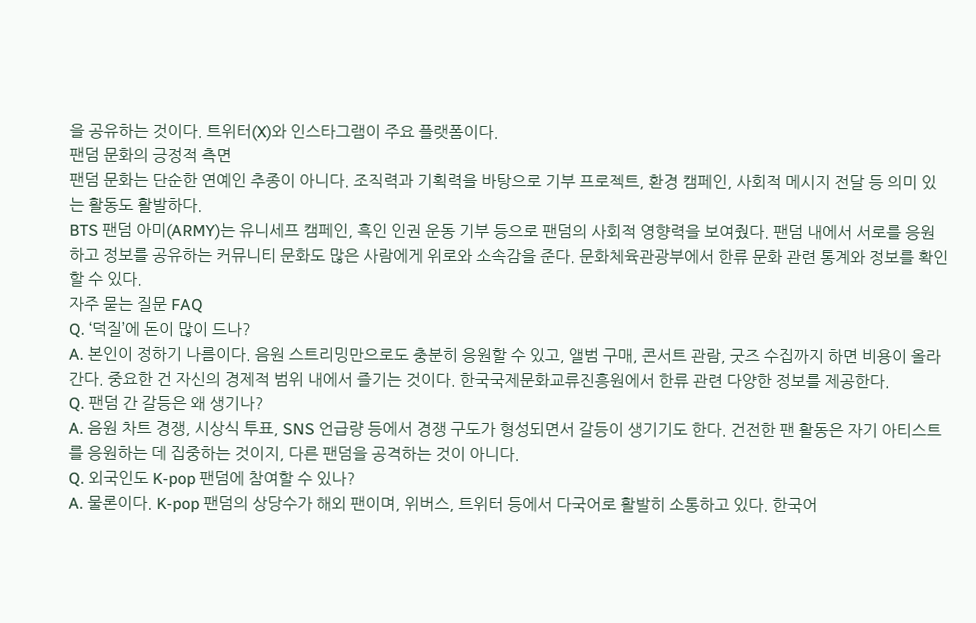을 공유하는 것이다. 트위터(X)와 인스타그램이 주요 플랫폼이다.
팬덤 문화의 긍정적 측면
팬덤 문화는 단순한 연예인 추종이 아니다. 조직력과 기획력을 바탕으로 기부 프로젝트, 환경 캠페인, 사회적 메시지 전달 등 의미 있는 활동도 활발하다.
BTS 팬덤 아미(ARMY)는 유니세프 캠페인, 흑인 인권 운동 기부 등으로 팬덤의 사회적 영향력을 보여줬다. 팬덤 내에서 서로를 응원하고 정보를 공유하는 커뮤니티 문화도 많은 사람에게 위로와 소속감을 준다. 문화체육관광부에서 한류 문화 관련 통계와 정보를 확인할 수 있다.
자주 묻는 질문 FAQ
Q. ‘덕질’에 돈이 많이 드나?
A. 본인이 정하기 나름이다. 음원 스트리밍만으로도 충분히 응원할 수 있고, 앨범 구매, 콘서트 관람, 굿즈 수집까지 하면 비용이 올라간다. 중요한 건 자신의 경제적 범위 내에서 즐기는 것이다. 한국국제문화교류진흥원에서 한류 관련 다양한 정보를 제공한다.
Q. 팬덤 간 갈등은 왜 생기나?
A. 음원 차트 경쟁, 시상식 투표, SNS 언급량 등에서 경쟁 구도가 형성되면서 갈등이 생기기도 한다. 건전한 팬 활동은 자기 아티스트를 응원하는 데 집중하는 것이지, 다른 팬덤을 공격하는 것이 아니다.
Q. 외국인도 K-pop 팬덤에 참여할 수 있나?
A. 물론이다. K-pop 팬덤의 상당수가 해외 팬이며, 위버스, 트위터 등에서 다국어로 활발히 소통하고 있다. 한국어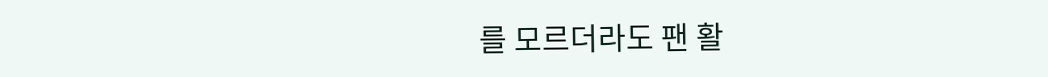를 모르더라도 팬 활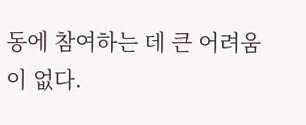동에 참여하는 데 큰 어려움이 없다.